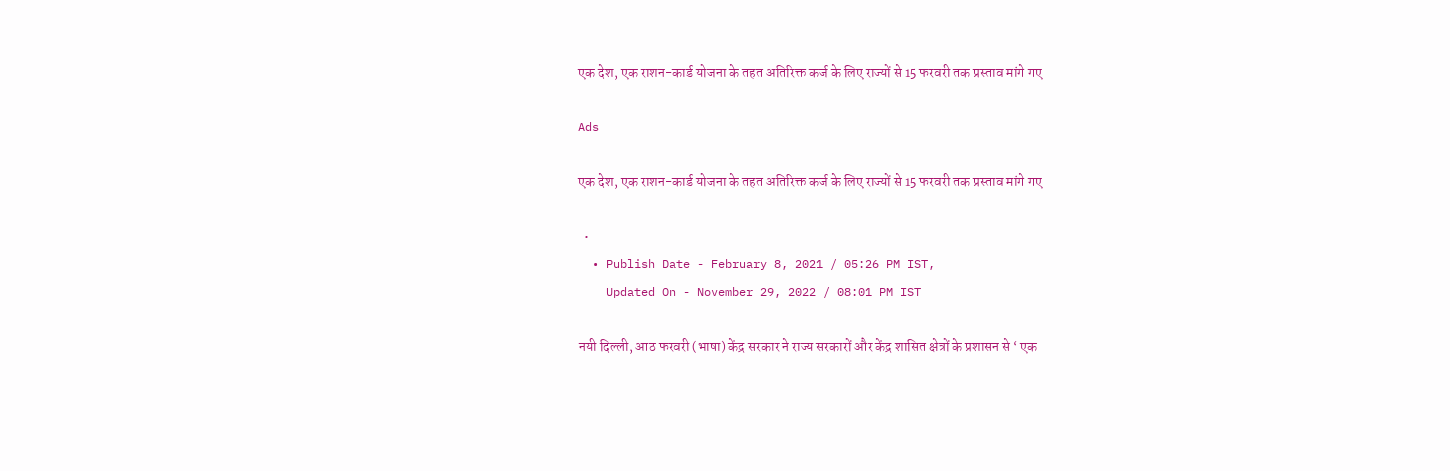एक देश, एक राशन-कार्ड योजना के तहत अतिरिक्त कर्ज के लिए राज्यों से 15 फरवरी तक प्रस्ताव मांगे गए

Ads

एक देश, एक राशन-कार्ड योजना के तहत अतिरिक्त कर्ज के लिए राज्यों से 15 फरवरी तक प्रस्ताव मांगे गए

  •
  • Publish Date - February 8, 2021 / 05:26 PM IST,
    Updated On - November 29, 2022 / 08:01 PM IST

नयी दिल्ली, आठ फरवरी (भाषा) केंद्र सरकार ने राज्य सरकारों और केंद्र शासित क्षेत्रों के प्रशासन से ‘ एक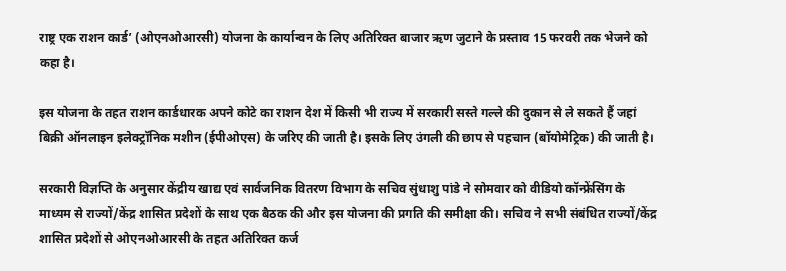राष्ट्र एक राशन कार्ड’ (ओएनओआरसी) योजना के कार्यान्वन के लिए अतिरिक्त बाजार ऋण जुटाने के प्रस्ताव 15 फरवरी तक भेजने को कहा है।

इस योजना के तहत राशन कार्डधारक अपने कोटे का राशन देश में किसी भी राज्य में सरकारी सस्ते गल्ले की दुकान से ले सकते हैं जहां बिक्री ऑनलाइन इलेक्ट्रॉनिक मशीन (ईपीओएस) के जरिए की जाती है। इसके लिए उंगली की छाप से पहचान (बॉयोमेट्रिक) की जाती है।

सरकारी विज्ञप्ति के अनुसार केंद्रीय खाद्य एवं सार्वजनिक वितरण विभाग के सचिव सुंधाशु पांडे ने सोमवार को वीडियो कॉन्फ्रेंसिंग के माध्यम से राज्यों/केंद्र शासित प्रदेशों के साथ एक बैठक की और इस योजना की प्रगति की समीक्षा की। सचिव ने सभी संबंधित राज्यों/केंद्र शासित प्रदेशों से ओएनओआरसी के तहत अतिरिक्त कर्ज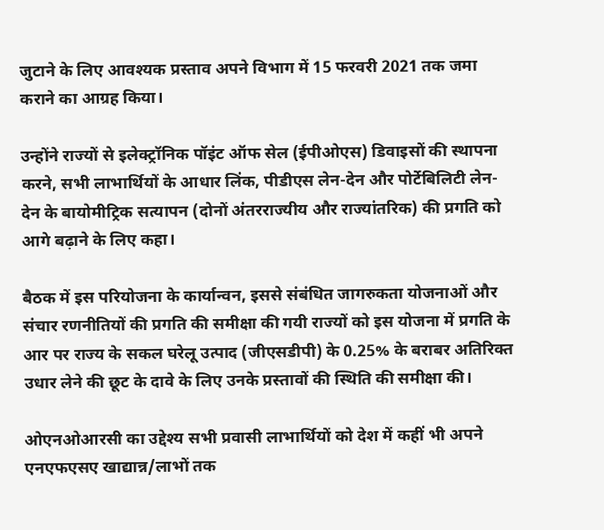जुटाने के लिए आवश्यक प्रस्ताव अपने विभाग में 15 फरवरी 2021 तक जमा कराने का आग्रह किया।

उन्होंने राज्यों से इलेक्ट्रॉनिक पॉइंट ऑफ सेल (ईपीओएस) डिवाइसों की स्थापना करने, सभी लाभार्थियों के आधार लिंक, पीडीएस लेन-देन और पोर्टेबिलिटी लेन-देन के बायोमीट्रिक सत्यापन (दोनों अंतरराज्यीय और राज्यांतरिक) की प्रगति को आगे बढ़ाने के लिए कहा।

बैठक में इस परियोजना के कार्यान्वन, इससे संबंधित जागरुकता योजनाओं और संचार रणनीतियों की प्रगति की समीक्षा की गयी राज्यों को इस योजना में प्रगति के आर पर राज्य के सकल घरेलू उत्पाद (जीएसडीपी) के 0.25% के बराबर अतिरिक्त उधार लेने की छूट के दावे के लिए उनके प्रस्तावों की स्थिति की समीक्षा की।

ओएनओआरसी का उद्देश्य सभी प्रवासी लाभार्थियों को देश में कहीं भी अपने एनएफएसए खाद्यान्न/लाभों तक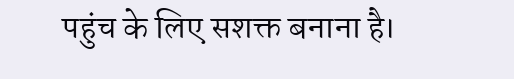पहुंच के लिए सशक्त बनाना है।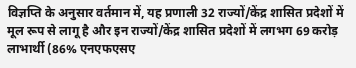विज्ञप्ति के अनुसार वर्तमान में, यह प्रणाली 32 राज्यों/केंद्र शासित प्रदेशों में मूल रूप से लागू है और इन राज्यों/केंद्र शासित प्रदेशों में लगभग 69 करोड़ लाभार्थी (86% एनएफएसए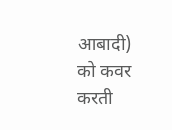आबादी) को कवर करती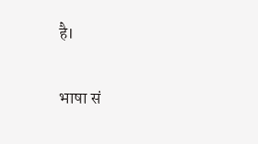है।

भाषा सं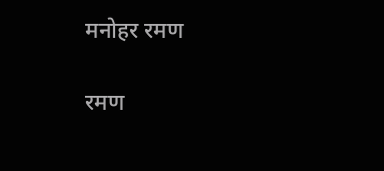मनोहर रमण

रमण